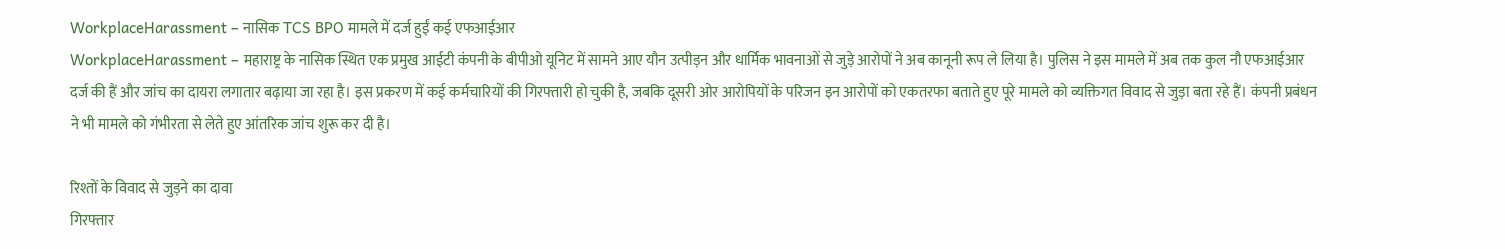WorkplaceHarassment – नासिक TCS BPO मामले में दर्ज हुईं कई एफआईआर
WorkplaceHarassment – महाराष्ट्र के नासिक स्थित एक प्रमुख आईटी कंपनी के बीपीओ यूनिट में सामने आए यौन उत्पीड़न और धार्मिक भावनाओं से जुड़े आरोपों ने अब कानूनी रूप ले लिया है। पुलिस ने इस मामले में अब तक कुल नौ एफआईआर दर्ज की हैं और जांच का दायरा लगातार बढ़ाया जा रहा है। इस प्रकरण में कई कर्मचारियों की गिरफ्तारी हो चुकी है, जबकि दूसरी ओर आरोपियों के परिजन इन आरोपों को एकतरफा बताते हुए पूरे मामले को व्यक्तिगत विवाद से जुड़ा बता रहे हैं। कंपनी प्रबंधन ने भी मामले को गंभीरता से लेते हुए आंतरिक जांच शुरू कर दी है।

रिश्तों के विवाद से जुड़ने का दावा
गिरफ्तार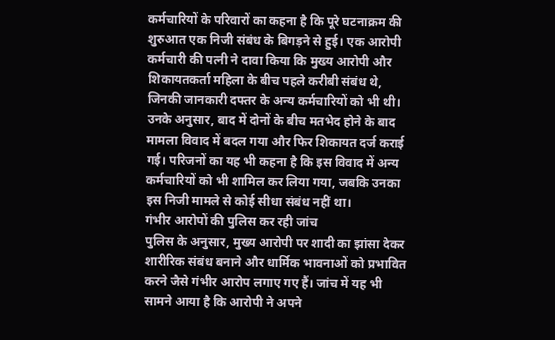कर्मचारियों के परिवारों का कहना है कि पूरे घटनाक्रम की शुरुआत एक निजी संबंध के बिगड़ने से हुई। एक आरोपी कर्मचारी की पत्नी ने दावा किया कि मुख्य आरोपी और शिकायतकर्ता महिला के बीच पहले करीबी संबंध थे, जिनकी जानकारी दफ्तर के अन्य कर्मचारियों को भी थी। उनके अनुसार, बाद में दोनों के बीच मतभेद होने के बाद मामला विवाद में बदल गया और फिर शिकायत दर्ज कराई गई। परिजनों का यह भी कहना है कि इस विवाद में अन्य कर्मचारियों को भी शामिल कर लिया गया, जबकि उनका इस निजी मामले से कोई सीधा संबंध नहीं था।
गंभीर आरोपों की पुलिस कर रही जांच
पुलिस के अनुसार, मुख्य आरोपी पर शादी का झांसा देकर शारीरिक संबंध बनाने और धार्मिक भावनाओं को प्रभावित करने जैसे गंभीर आरोप लगाए गए हैं। जांच में यह भी सामने आया है कि आरोपी ने अपने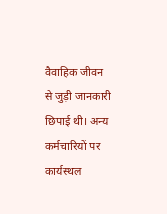वैवाहिक जीवन से जुड़ी जानकारी छिपाई थी। अन्य कर्मचारियों पर कार्यस्थल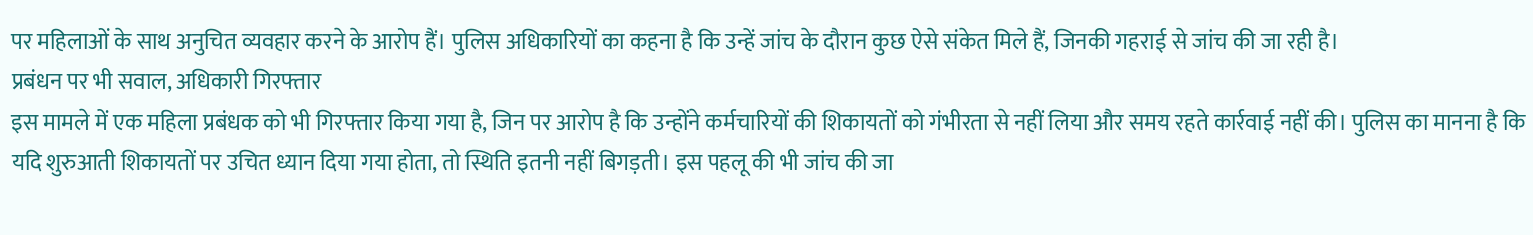पर महिलाओं के साथ अनुचित व्यवहार करने के आरोप हैं। पुलिस अधिकारियों का कहना है कि उन्हें जांच के दौरान कुछ ऐसे संकेत मिले हैं, जिनकी गहराई से जांच की जा रही है।
प्रबंधन पर भी सवाल, अधिकारी गिरफ्तार
इस मामले में एक महिला प्रबंधक को भी गिरफ्तार किया गया है, जिन पर आरोप है कि उन्होंने कर्मचारियों की शिकायतों को गंभीरता से नहीं लिया और समय रहते कार्रवाई नहीं की। पुलिस का मानना है कि यदि शुरुआती शिकायतों पर उचित ध्यान दिया गया होता, तो स्थिति इतनी नहीं बिगड़ती। इस पहलू की भी जांच की जा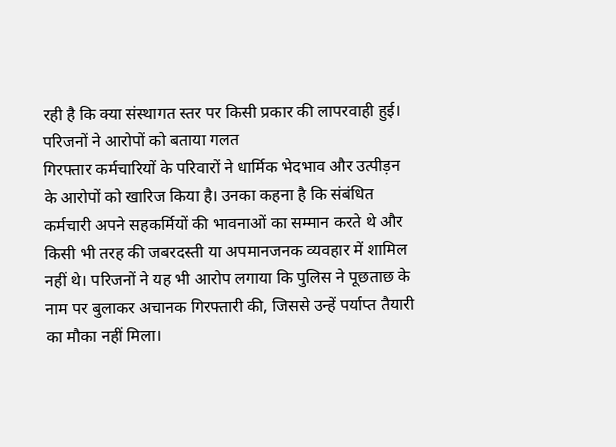रही है कि क्या संस्थागत स्तर पर किसी प्रकार की लापरवाही हुई।
परिजनों ने आरोपों को बताया गलत
गिरफ्तार कर्मचारियों के परिवारों ने धार्मिक भेदभाव और उत्पीड़न के आरोपों को खारिज किया है। उनका कहना है कि संबंधित कर्मचारी अपने सहकर्मियों की भावनाओं का सम्मान करते थे और किसी भी तरह की जबरदस्ती या अपमानजनक व्यवहार में शामिल नहीं थे। परिजनों ने यह भी आरोप लगाया कि पुलिस ने पूछताछ के नाम पर बुलाकर अचानक गिरफ्तारी की, जिससे उन्हें पर्याप्त तैयारी का मौका नहीं मिला।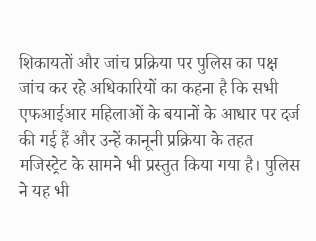शिकायतों और जांच प्रक्रिया पर पुलिस का पक्ष
जांच कर रहे अधिकारियों का कहना है कि सभी एफआईआर महिलाओं के बयानों के आधार पर दर्ज की गई हैं और उन्हें कानूनी प्रक्रिया के तहत मजिस्ट्रेट के सामने भी प्रस्तुत किया गया है। पुलिस ने यह भी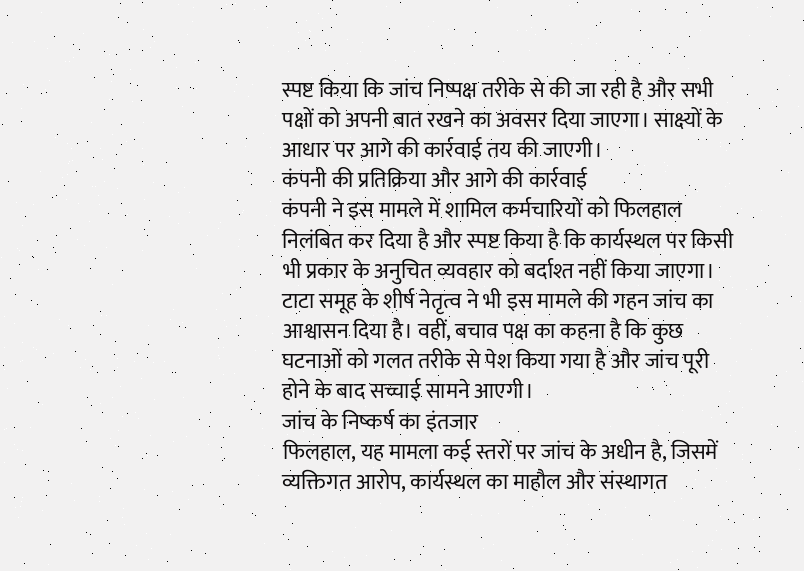स्पष्ट किया कि जांच निष्पक्ष तरीके से की जा रही है और सभी पक्षों को अपनी बात रखने का अवसर दिया जाएगा। साक्ष्यों के आधार पर आगे की कार्रवाई तय की जाएगी।
कंपनी की प्रतिक्रिया और आगे की कार्रवाई
कंपनी ने इस मामले में शामिल कर्मचारियों को फिलहाल निलंबित कर दिया है और स्पष्ट किया है कि कार्यस्थल पर किसी भी प्रकार के अनुचित व्यवहार को बर्दाश्त नहीं किया जाएगा। टाटा समूह के शीर्ष नेतृत्व ने भी इस मामले की गहन जांच का आश्वासन दिया है। वहीं, बचाव पक्ष का कहना है कि कुछ घटनाओं को गलत तरीके से पेश किया गया है और जांच पूरी होने के बाद सच्चाई सामने आएगी।
जांच के निष्कर्ष का इंतजार
फिलहाल, यह मामला कई स्तरों पर जांच के अधीन है, जिसमें व्यक्तिगत आरोप, कार्यस्थल का माहौल और संस्थागत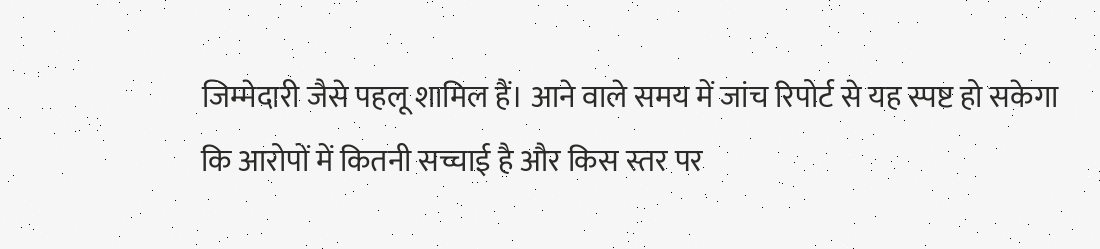जिम्मेदारी जैसे पहलू शामिल हैं। आने वाले समय में जांच रिपोर्ट से यह स्पष्ट हो सकेगा कि आरोपों में कितनी सच्चाई है और किस स्तर पर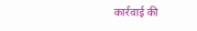कार्रवाई की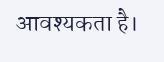आवश्यकता है।